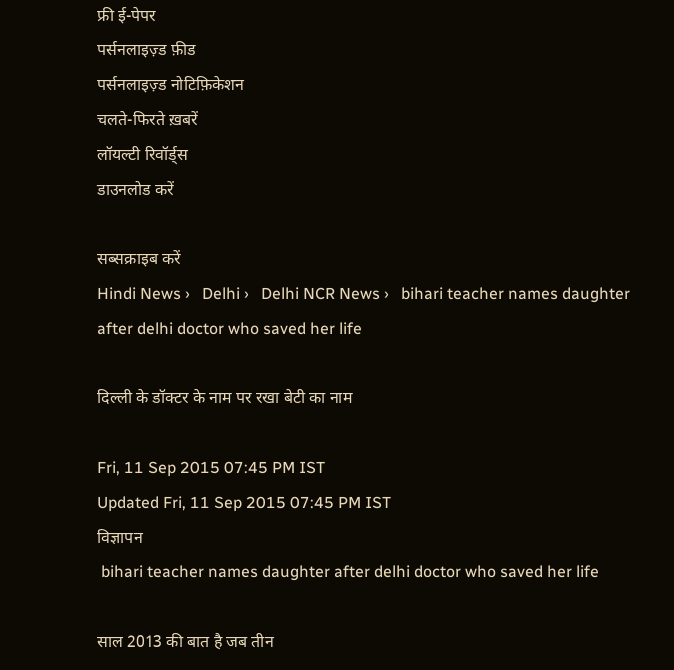फ्री ई-पेपर
पर्सनलाइज़्ड फ़ीड
पर्सनलाइज़्ड नोटिफ़िकेशन
चलते-फिरते ख़बरें
लॉयल्टी रिवॉर्ड्स
डाउनलोड करें

सब्सक्राइब करें
Hindi News ›   Delhi ›   Delhi NCR News ›   bihari teacher names daughter after delhi doctor who saved her life

दिल्ली के डॉक्टर के नाम पर रखा बेटी का नाम

Fri, 11 Sep 2015 07:45 PM IST
Updated Fri, 11 Sep 2015 07:45 PM IST
विज्ञापन
 bihari teacher names daughter after delhi doctor who saved her life

साल 2013 की बात है जब तीन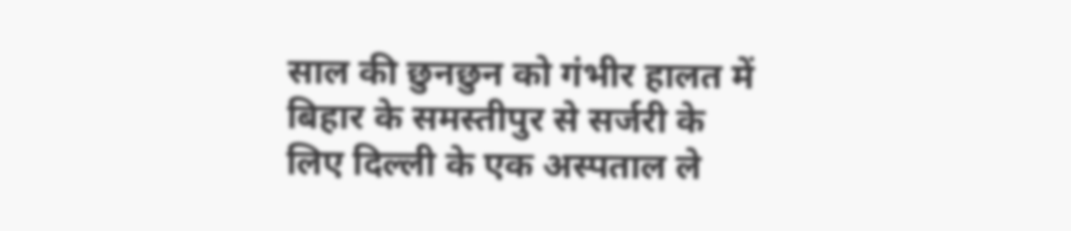साल की छुनछुन को गंभीर हालत में बिहार के समस्तीपुर से सर्जरी के लिए दिल्ली के एक अस्पताल ले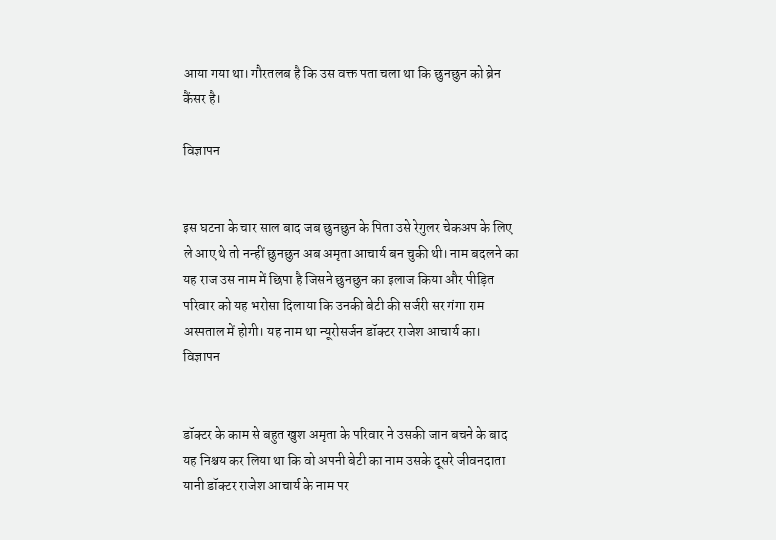आया गया था। गौरतलब है कि उस वक्त पता चला था कि छुनछुन को ब्रेन कैंसर है।

विज्ञापन


इस घटना के चार साल बाद जब छुनछुन के पिता उसे रेगुलर चेकअप के लिए ले आए थे तो नन्हीं छुनछुन अब अमृता आचार्य बन चुकी थी। नाम बदलने का यह राज उस नाम में छिपा है जिसने छुनछुन का इलाज किया और पीड़ित परिवार को यह भरोसा दिलाया कि उनकी बेटी की सर्जरी सर गंगा राम अस्पताल में होगी। यह नाम था न्यूरोसर्जन डॉक्टर राजेश आचार्य का।
विज्ञापन


डॉक्टर के काम से बहुत खुश अमृता के परिवार ने उसकी जान बचने के बाद यह निश्चय कर लिया था कि वो अपनी बेटी का नाम उसके दूसरे जीवनदाता यानी डॉक्टर राजेश आचार्य के नाम पर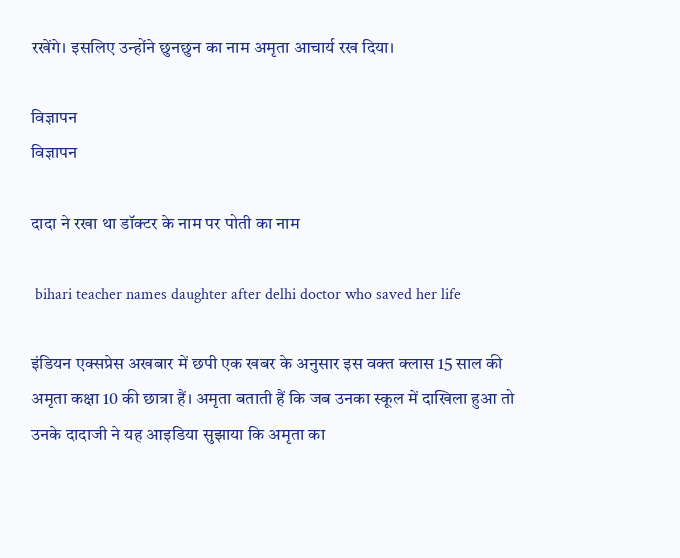रखेंगे। इसलिए उन्होंने छुनछुन का नाम अमृता आचार्य रख दिया।

विज्ञापन
विज्ञापन

दादा ने रखा था डॉक्टर के नाम पर पोती का नाम

 bihari teacher names daughter after delhi doctor who saved her life

इंडियन एक्सप्रेस अखबार में छपी एक खबर के अनुसार इस वक्त क्लास 15 साल की अमृता कक्षा 10 की छात्रा हैं। अमृता बताती हैं कि जब उनका स्कूल में दाखिला हुआ तो उनके दादाजी ने यह आइडिया सुझाया कि अमृता का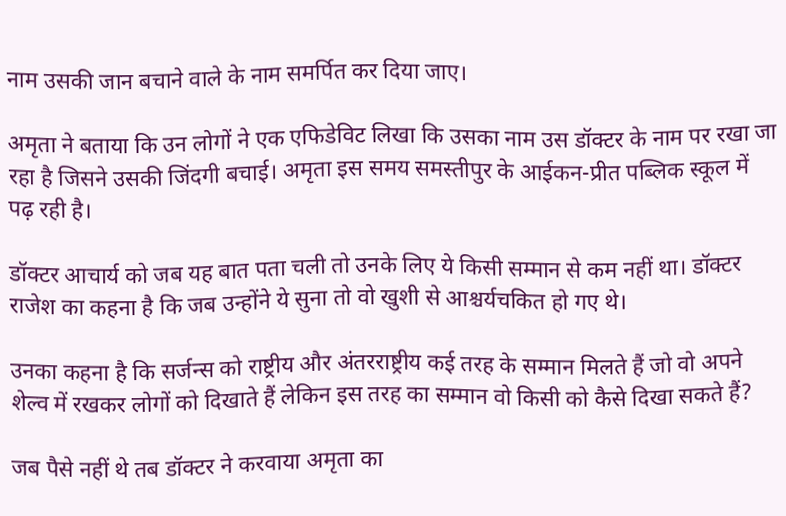नाम उसकी जान बचाने वाले के नाम समर्पित कर दिया जाए।

अमृता ने बताया कि उन लोगों ने एक एफिडेविट लिखा कि उसका नाम उस डॉक्टर के नाम पर रखा जा रहा है‌ जिसने उसकी जिंदगी बचाई। अमृता इस समय समस्तीपुर के आईकन-प्रीत पब्लिक स्कूल में पढ़ रही है।

डॉक्टर आचार्य को जब यह बात पता चली तो उनके लिए ये किसी सम्मान से कम नहीं था। डॉक्टर राजेश का कहना है‌ कि जब उन्होंने ये सुना तो वो खुशी से आश्चर्य‌चकित हो गए थे।

उनका कहना है कि सर्जन्स को राष्ट्रीय और अंतरराष्ट्रीय कई तरह के सम्मान मिलते हैं जो वो अपने शेल्व में रखकर लोगों को दिखाते हैं लेकिन इस तरह का सम्मान वो किसी को कैसे दिखा सकते हैं?

जब पैसे नहीं थे तब डॉक्टर ने करवाया अमृता का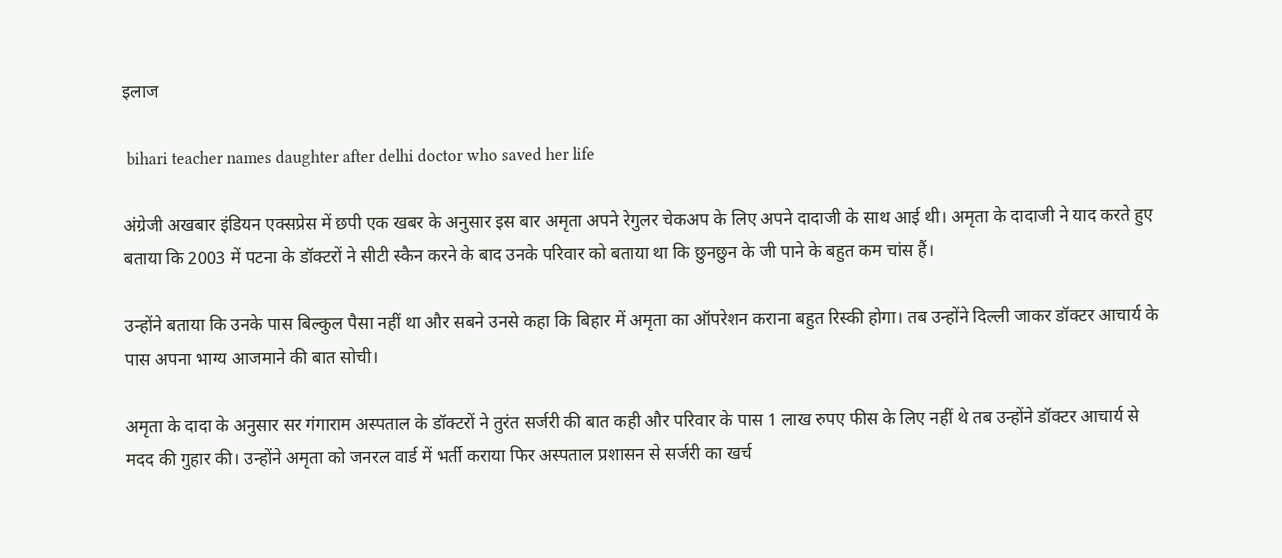इलाज

 bihari teacher names daughter after delhi doctor who saved her life

अंग्रेजी अखबार इंडियन एक्सप्रेस में छपी एक खबर के अनुसार इस बार अमृता अपने रेगुलर चेकअप के लिए अपने दादाजी के साथ आई थी। अमृता के दादाजी ने याद करते हुए बताया क‌ि 2003 में पटना के डॉक्टरों ने सीटी स्कैन करने के बाद उनके परिवार को बताया था कि छुनछुन के जी पाने के बहुत कम चांस हैं।

उन्होंने बताया कि उनके पास बिल्कुल पैसा नहीं था और सबने उनसे कहा कि बिहार में अमृता का ऑपरेशन कराना बहुत रिस्की होगा। तब उन्होंने दिल्ली जाकर डॉक्टर आचार्य के पास अपना भाग्य आजमाने की बात सोची।

अमृता के दादा के अनुसार सर गंगाराम अस्पताल के डॉक्टरों ने तुरंत सर्जरी की बात कही और परिवार के पास 1 लाख रुपए फीस के लिए नहीं थे तब उन्होंने डॉक्टर आचार्य से मदद की गुहार की। उन्होंने अमृता को जनरल वार्ड में भर्ती कराया फिर अस्पताल प्रशासन से सर्जरी का खर्च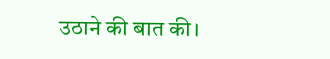उठाने की बात की।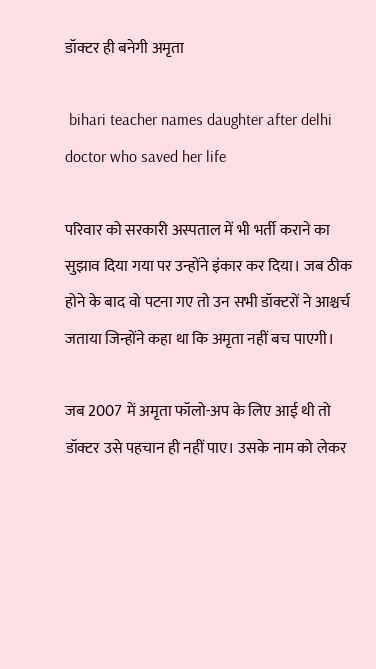डॉक्टर ही बनेगी अमृता

 bihari teacher names daughter after delhi doctor who saved her life

परिवार को सरकारी अस्पताल में भी भर्ती कराने का सुझाव दिया गया पर उन्होंने इंकार कर दिया। जब ठीक होने के बाद वो पटना गए तो उन सभी डॉक्टरों ने आश्चर्च जताया जिन्होंने कहा था कि अमृता नहीं बच पाएगी।

जब 2007 में अमृता फॉलो-अप के लिए आई थी तो डॉक्टर उसे पहचान ही नहीं पाए। उसके नाम को लेकर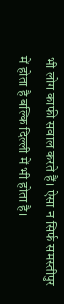भी लोग काफी सवाल करते हैं। ऐसा न सिर्फ समस्तीपुर में होता है बल्कि दिल्ली में भी होता है।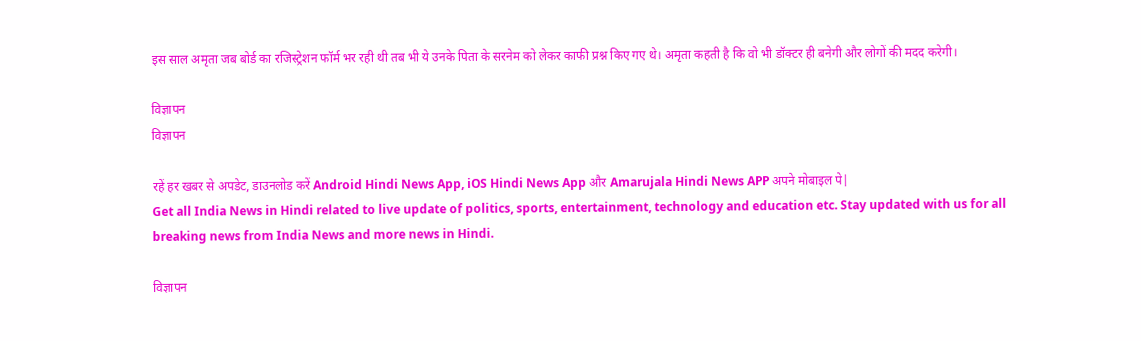इस साल अमृता जब बोर्ड का रजिस्ट्रेशन फॉर्म भर रही थी तब भी ये उनके पिता के सरनेम को लेकर काफी प्रश्न किए गए थे। अमृता कहती है कि वो भी डॉक्टर ही बनेगी और लोगों की मदद करेगी।

विज्ञापन
विज्ञापन

रहें हर खबर से अपडेट, डाउनलोड करें Android Hindi News App, iOS Hindi News App और Amarujala Hindi News APP अपने मोबाइल पे|
Get all India News in Hindi related to live update of politics, sports, entertainment, technology and education etc. Stay updated with us for all breaking news from India News and more news in Hindi.

विज्ञापन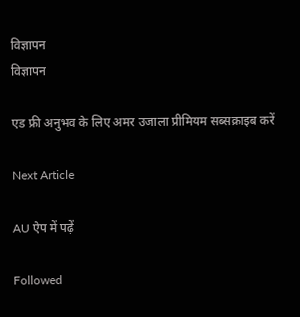विज्ञापन
विज्ञापन

एड फ्री अनुभव के लिए अमर उजाला प्रीमियम सब्सक्राइब करें

Next Article

AU ऐप में पढ़ें

Followed